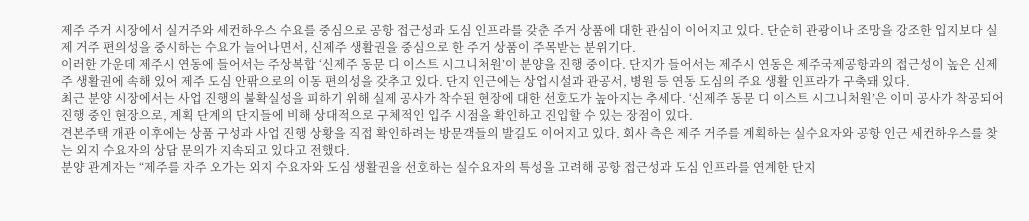제주 주거 시장에서 실거주와 세컨하우스 수요를 중심으로 공항 접근성과 도심 인프라를 갖춘 주거 상품에 대한 관심이 이어지고 있다. 단순히 관광이나 조망을 강조한 입지보다 실제 거주 편의성을 중시하는 수요가 늘어나면서, 신제주 생활권을 중심으로 한 주거 상품이 주목받는 분위기다.
이러한 가운데 제주시 연동에 들어서는 주상복합 ‘신제주 동문 디 이스트 시그니처원’이 분양을 진행 중이다. 단지가 들어서는 제주시 연동은 제주국제공항과의 접근성이 높은 신제주 생활권에 속해 있어 제주 도심 안팎으로의 이동 편의성을 갖추고 있다. 단지 인근에는 상업시설과 관공서, 병원 등 연동 도심의 주요 생활 인프라가 구축돼 있다.
최근 분양 시장에서는 사업 진행의 불확실성을 피하기 위해 실제 공사가 착수된 현장에 대한 선호도가 높아지는 추세다. ‘신제주 동문 디 이스트 시그니처원’은 이미 공사가 착공되어 진행 중인 현장으로, 계획 단계의 단지들에 비해 상대적으로 구체적인 입주 시점을 확인하고 진입할 수 있는 장점이 있다.
견본주택 개관 이후에는 상품 구성과 사업 진행 상황을 직접 확인하려는 방문객들의 발길도 이어지고 있다. 회사 측은 제주 거주를 계획하는 실수요자와 공항 인근 세컨하우스를 찾는 외지 수요자의 상담 문의가 지속되고 있다고 전했다.
분양 관계자는 “제주를 자주 오가는 외지 수요자와 도심 생활권을 선호하는 실수요자의 특성을 고려해 공항 접근성과 도심 인프라를 연계한 단지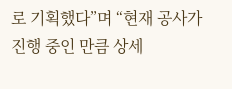로 기획했다”며 “현재 공사가 진행 중인 만큼 상세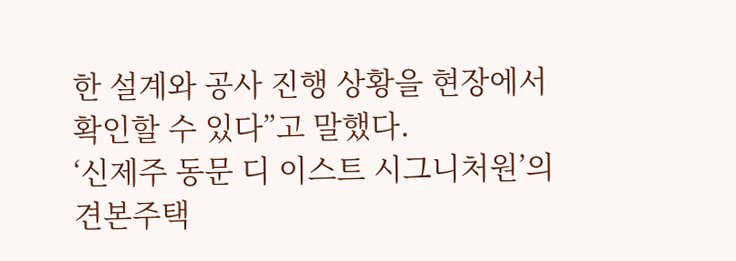한 설계와 공사 진행 상황을 현장에서 확인할 수 있다”고 말했다.
‘신제주 동문 디 이스트 시그니처원’의 견본주택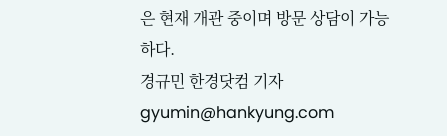은 현재 개관 중이며 방문 상담이 가능하다.
경규민 한경닷컴 기자 gyumin@hankyung.com